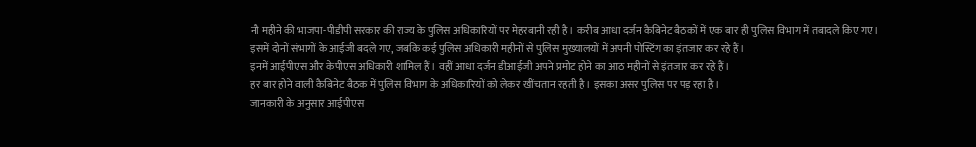नौ महीने की भाजपा-पीडीपी सरकार की राज्य के पुलिस अधिकारियों पर मेहरबानी रही है। करीब आधा दर्जन कैबिनेट बैठकों में एक बार ही पुलिस विभाग में तबादले किए गए।
इसमें दोनों संभागों के आईजी बदले गए, जबकि कई पुलिस अधिकारी महीनों से पुलिस मुख्यालयों में अपनी पोस्टिंग का इंतजार कर रहे हैं।
इनमें आईपीएस और केपीएस अधिकारी शामिल हैं। वहीं आधा दर्जन डीआईजी अपने प्रमोट होने का आठ महीनों से इंतजार कर रहे हैं।
हर बार होने वाली कैबिनेट बैठक में पुलिस विभाग के अधिकारियों को लेकर खींचतान रहती है। इसका असर पुलिस पर पड़ रहा है।
जानकारी के अनुसार आईपीएस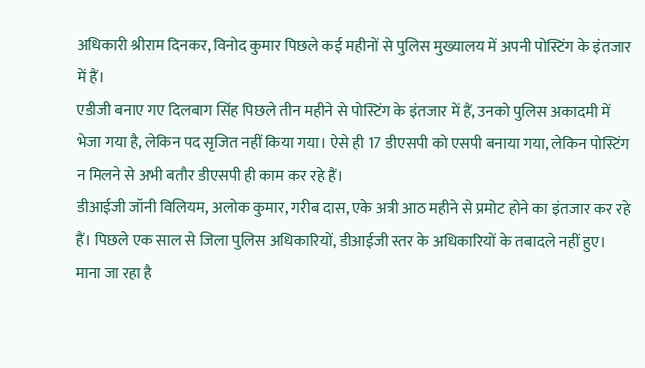अधिकारी श्रीराम दिनकर, विनोद कुमार पिछले कई महीनों से पुलिस मुख्यालय में अपनी पोस्टिंग के इंतजार में हैं।
एडीजी बनाए गए दिलबाग सिंह पिछले तीन महीने से पोस्टिंग के इंतजार में हैं, उनको पुलिस अकादमी में भेजा गया है, लेकिन पद सृजित नहीं किया गया। ऐसे ही 17 डीएसपी को एसपी बनाया गया, लेकिन पोस्टिंग न मिलने से अभी बतौर डीएसपी ही काम कर रहे हैं।
डीआईजी जॉनी विलियम, अलोक कुमार, गरीब दास, एके अत्री आठ महीने से प्रमोट होने का इंतजार कर रहे हैं। पिछले एक साल से जिला पुलिस अधिकारियों, डीआईजी स्तर के अधिकारियों के तबादले नहीं हुए। माना जा रहा है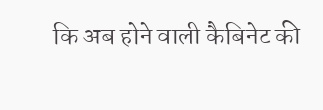कि अब होने वाली कैबिनेट की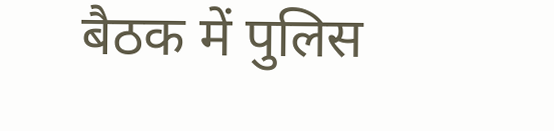बैठक में पुलिस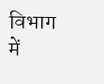विभाग में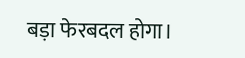बड़ा फेरबदल होगा।